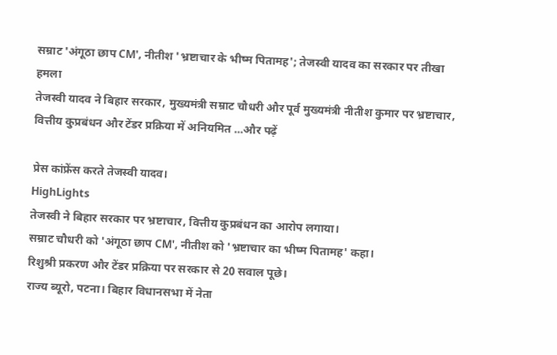सम्राट 'अंगूठा छाप CM', नीतीश 'भ्रष्टाचार के भीष्म पितामह'; तेजस्वी यादव का सरकार पर तीखा हमला
तेजस्वी यादव ने बिहार सरकार, मुख्यमंत्री सम्राट चौधरी और पूर्व मुख्यमंत्री नीतीश कुमार पर भ्रष्टाचार, वित्तीय कुप्रबंधन और टेंडर प्रक्रिया में अनियमित ...और पढ़ें

प्रेस कांफ्रेंस करते तेजस्वी यादव।
HighLights
तेजस्वी ने बिहार सरकार पर भ्रष्टाचार, वित्तीय कुप्रबंधन का आरोप लगाया।
सम्राट चौधरी को 'अंगूठा छाप CM', नीतीश को 'भ्रष्टाचार का भीष्म पितामह' कहा।
रिशुश्री प्रकरण और टेंडर प्रक्रिया पर सरकार से 20 सवाल पूछे।
राज्य ब्यूरो, पटना। बिहार विधानसभा में नेता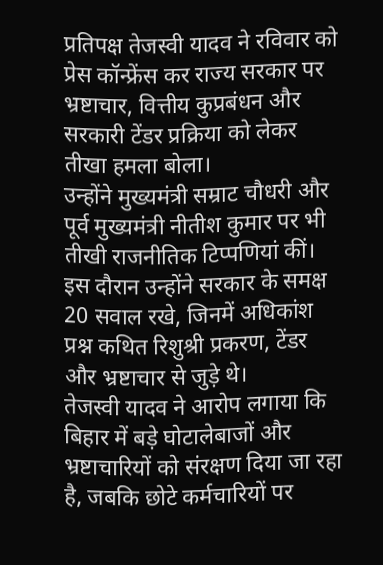प्रतिपक्ष तेजस्वी यादव ने रविवार को प्रेस कॉन्फ्रेंस कर राज्य सरकार पर भ्रष्टाचार, वित्तीय कुप्रबंधन और सरकारी टेंडर प्रक्रिया को लेकर तीखा हमला बोला।
उन्होंने मुख्यमंत्री सम्राट चौधरी और पूर्व मुख्यमंत्री नीतीश कुमार पर भी तीखी राजनीतिक टिप्पणियां कीं। इस दौरान उन्होंने सरकार के समक्ष 20 सवाल रखे, जिनमें अधिकांश प्रश्न कथित रिशुश्री प्रकरण, टेंडर और भ्रष्टाचार से जुड़े थे।
तेजस्वी यादव ने आरोप लगाया कि बिहार में बड़े घोटालेबाजों और भ्रष्टाचारियों को संरक्षण दिया जा रहा है, जबकि छोटे कर्मचारियों पर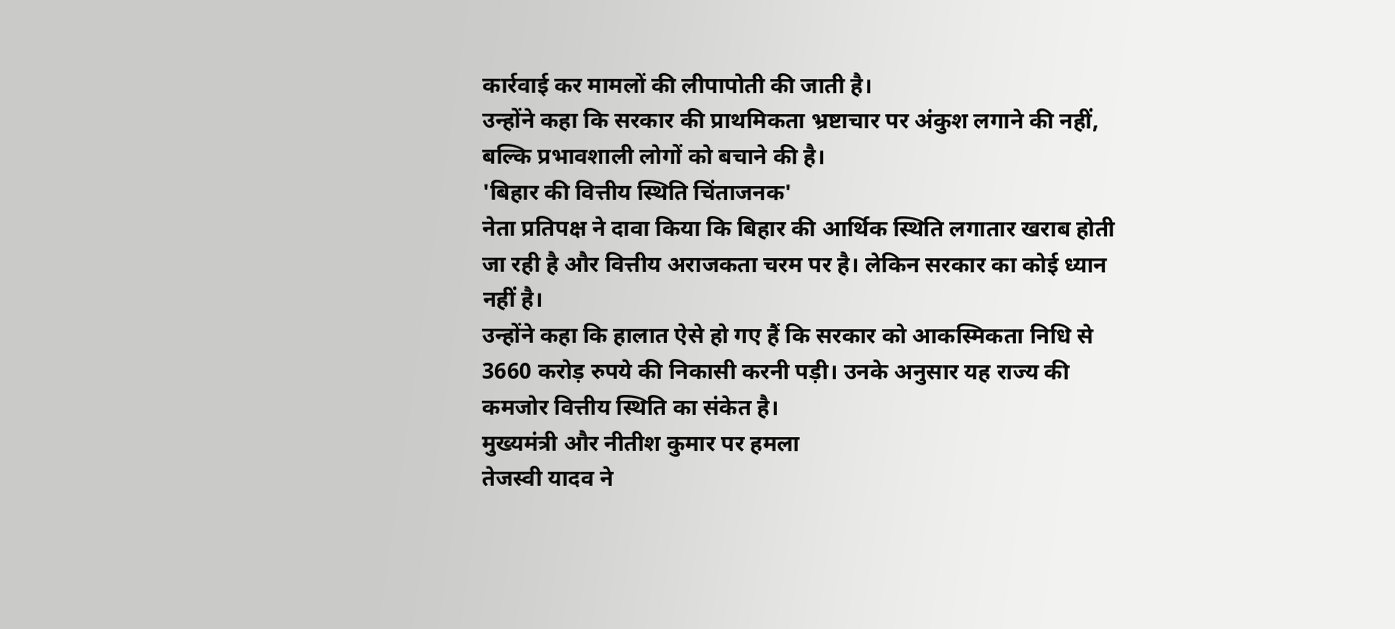कार्रवाई कर मामलों की लीपापोती की जाती है।
उन्होंने कहा कि सरकार की प्राथमिकता भ्रष्टाचार पर अंकुश लगाने की नहीं, बल्कि प्रभावशाली लोगों को बचाने की है।
'बिहार की वित्तीय स्थिति चिंताजनक'
नेता प्रतिपक्ष ने दावा किया कि बिहार की आर्थिक स्थिति लगातार खराब होती जा रही है और वित्तीय अराजकता चरम पर है। लेकिन सरकार का कोई ध्यान नहीं है।
उन्होंने कहा कि हालात ऐसे हो गए हैं कि सरकार को आकस्मिकता निधि से 3660 करोड़ रुपये की निकासी करनी पड़ी। उनके अनुसार यह राज्य की कमजोर वित्तीय स्थिति का संकेत है।
मुख्यमंत्री और नीतीश कुमार पर हमला
तेजस्वी यादव ने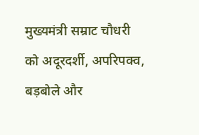मुख्यमंत्री सम्राट चौधरी को अदूरदर्शी, अपरिपक्व, बड़बोले और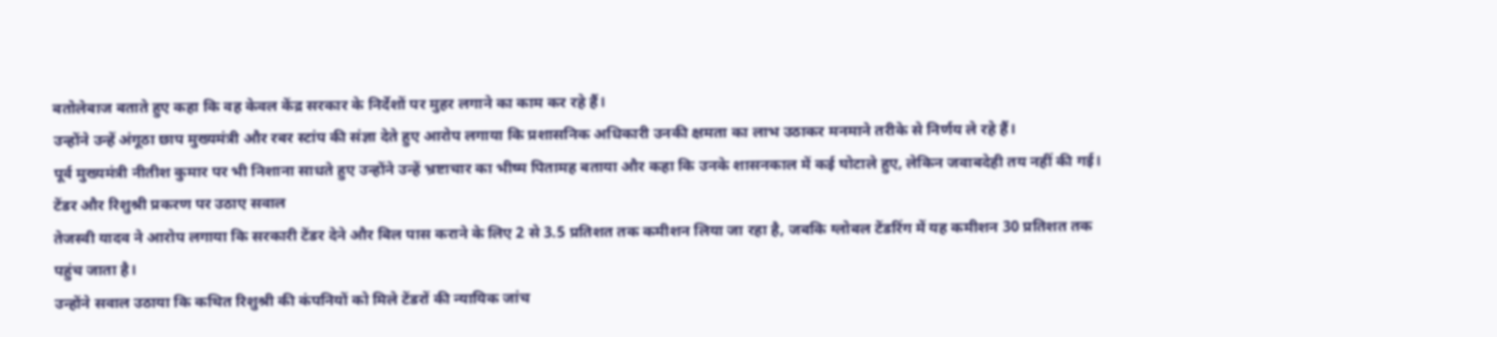बतोलेबाज बताते हुए कहा कि वह केवल केंद्र सरकार के निर्देशों पर मुहर लगाने का काम कर रहे हैं।
उन्होंने उन्हें अंगूठा छाप मुख्यमंत्री और रबर स्टांप की संज्ञा देते हुए आरोप लगाया कि प्रशासनिक अधिकारी उनकी क्षमता का लाभ उठाकर मनमाने तरीके से निर्णय ले रहे हैं।
पूर्व मुख्यमंत्री नीतीश कुमार पर भी निशाना साधते हुए उन्होंने उन्हें भ्रष्टाचार का भीष्म पितामह बताया और कहा कि उनके शासनकाल में कई घोटाले हुए, लेकिन जवाबदेही तय नहीं की गई।
टेंडर और रिशुश्री प्रकरण पर उठाए सवाल
तेजस्वी यादव ने आरोप लगाया कि सरकारी टेंडर देने और बिल पास कराने के लिए 2 से 3.5 प्रतिशत तक कमीशन लिया जा रहा है, जबकि ग्लोबल टेंडरिंग में यह कमीशन 30 प्रतिशत तक पहुंच जाता है।
उन्होंने सवाल उठाया कि कथित रिशुश्री की कंपनियों को मिले टेंडरों की न्यायिक जांच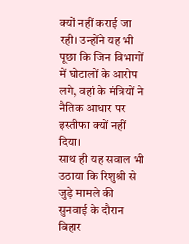क्यों नहीं कराई जा रही। उन्होंने यह भी पूछा कि जिन विभागों में घोटालों के आरोप लगे, वहां के मंत्रियों ने नैतिक आधार पर इस्तीफा क्यों नहीं दिया।
साथ ही यह सवाल भी उठाया कि रिशुश्री से जुड़े मामले की सुनवाई के दौरान बिहार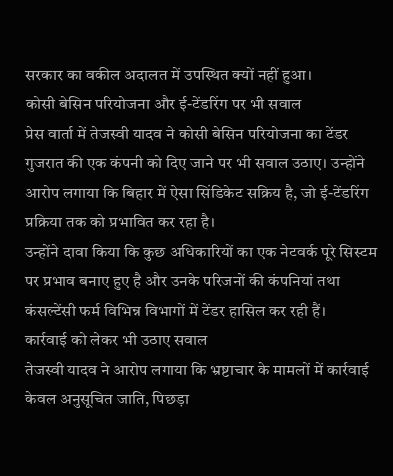सरकार का वकील अदालत में उपस्थित क्यों नहीं हुआ।
कोसी बेसिन परियोजना और ई-टेंडरिंग पर भी सवाल
प्रेस वार्ता में तेजस्वी यादव ने कोसी बेसिन परियोजना का टेंडर गुजरात की एक कंपनी को दिए जाने पर भी सवाल उठाए। उन्होंने आरोप लगाया कि बिहार में ऐसा सिंडिकेट सक्रिय है, जो ई-टेंडरिंग प्रक्रिया तक को प्रभावित कर रहा है।
उन्होंने दावा किया कि कुछ अधिकारियों का एक नेटवर्क पूरे सिस्टम पर प्रभाव बनाए हुए है और उनके परिजनों की कंपनियां तथा कंसल्टेंसी फर्म विभिन्न विभागों में टेंडर हासिल कर रही हैं।
कार्रवाई को लेकर भी उठाए सवाल
तेजस्वी यादव ने आरोप लगाया कि भ्रष्टाचार के मामलों में कार्रवाई केवल अनुसूचित जाति, पिछड़ा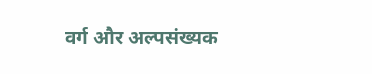वर्ग और अल्पसंख्यक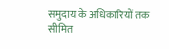समुदाय के अधिकारियों तक सीमित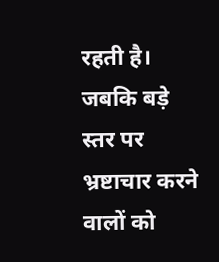रहती है।
जबकि बड़े स्तर पर भ्रष्टाचार करने वालों को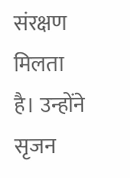संरक्षण मिलता है। उन्होंने सृजन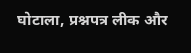घोटाला, प्रश्नपत्र लीक और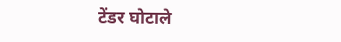टेंडर घोटाले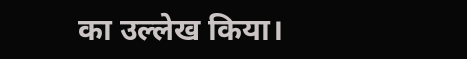का उल्लेख किया।